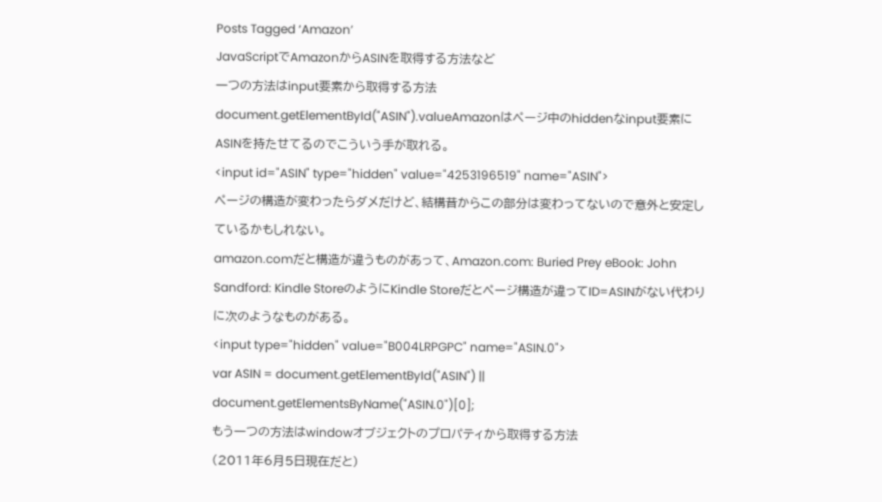Posts Tagged ‘Amazon’
JavaScriptでAmazonからASINを取得する方法など
一つの方法はinput要素から取得する方法
document.getElementById("ASIN").valueAmazonはページ中のhiddenなinput要素にASINを持たせてるのでこういう手が取れる。
<input id="ASIN" type="hidden" value="4253196519" name="ASIN">
ページの構造が変わったらダメだけど、結構昔からこの部分は変わってないので意外と安定しているかもしれない。
amazon.comだと構造が違うものがあって、Amazon.com: Buried Prey eBook: John Sandford: Kindle StoreのようにKindle Storeだとページ構造が違ってID=ASINがない代わりに次のようなものがある。
<input type="hidden" value="B004LRPGPC" name="ASIN.0">
var ASIN = document.getElementById("ASIN") || document.getElementsByName("ASIN.0")[0];
もう一つの方法はwindowオブジェクトのプロパティから取得する方法
(2011年6月5日現在だと)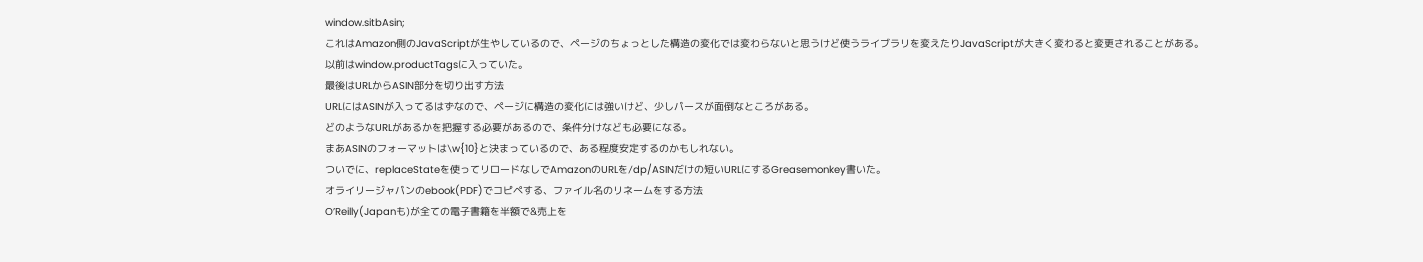window.sitbAsin;
これはAmazon側のJavaScriptが生やしているので、ページのちょっとした構造の変化では変わらないと思うけど使うライブラリを変えたりJavaScriptが大きく変わると変更されることがある。
以前はwindow.productTagsに入っていた。
最後はURLからASIN部分を切り出す方法
URLにはASINが入ってるはずなので、ページに構造の変化には強いけど、少しパースが面倒なところがある。
どのようなURLがあるかを把握する必要があるので、条件分けなども必要になる。
まあASINのフォーマットは\w{10}と決まっているので、ある程度安定するのかもしれない。
ついでに、replaceStateを使ってリロードなしでAmazonのURLを/dp/ASINだけの短いURLにするGreasemonkey書いた。
オライリージャパンのebook(PDF)でコピペする、ファイル名のリネームをする方法
O’Reilly(Japanも)が全ての電子書籍を半額で&売上を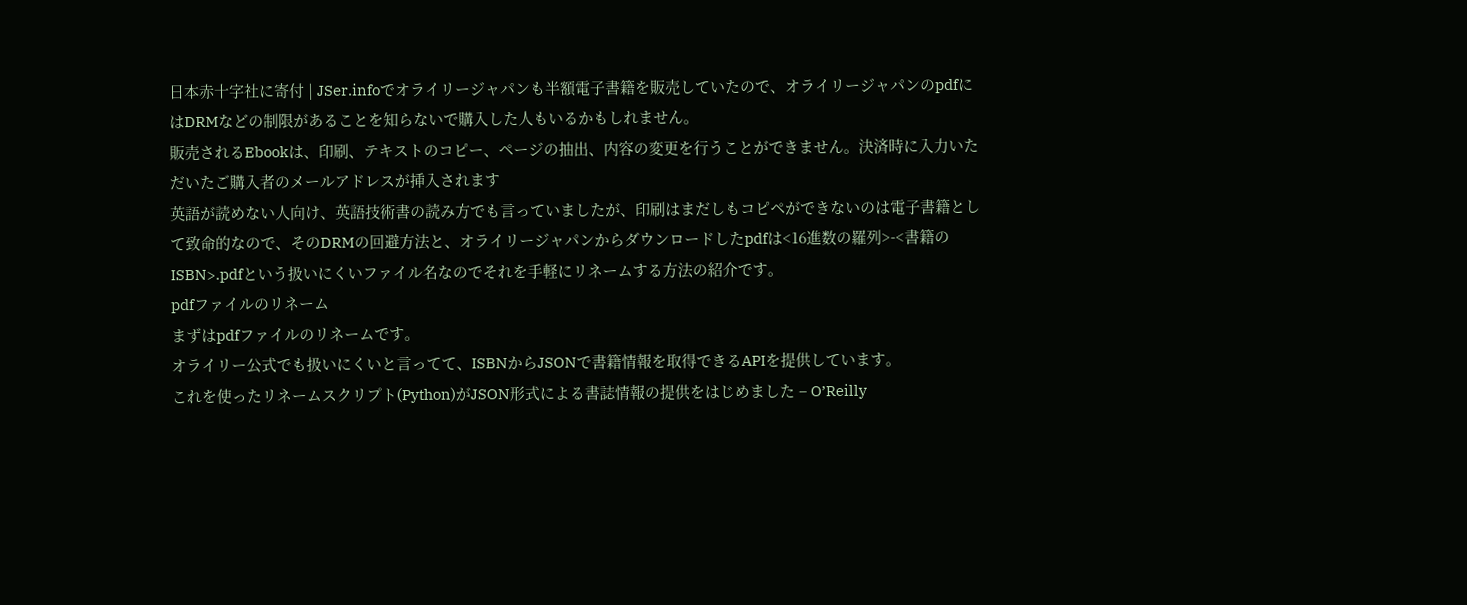日本赤十字社に寄付 | JSer.infoでオライリージャパンも半額電子書籍を販売していたので、オライリージャパンのpdfにはDRMなどの制限があることを知らないで購入した人もいるかもしれません。
販売されるEbookは、印刷、テキストのコピー、ページの抽出、内容の変更を行うことができません。決済時に入力いただいたご購入者のメールアドレスが挿入されます
英語が読めない人向け、英語技術書の読み方でも言っていましたが、印刷はまだしもコピペができないのは電子書籍として致命的なので、そのDRMの回避方法と、オライリージャパンからダウンロードしたpdfは<16進数の羅列>-<書籍のISBN>.pdfという扱いにくいファイル名なのでそれを手軽にリネームする方法の紹介です。
pdfファイルのリネーム
まずはpdfファイルのリネームです。
オライリー公式でも扱いにくいと言ってて、ISBNからJSONで書籍情報を取得できるAPIを提供しています。
これを使ったリネームスクリプト(Python)がJSON形式による書誌情報の提供をはじめました – O’Reilly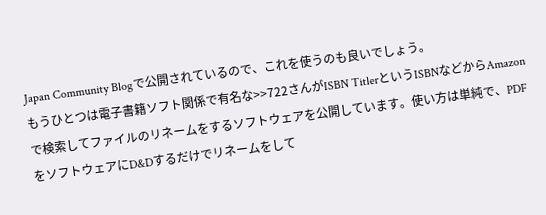Japan Community Blogで公開されているので、これを使うのも良いでしょう。
もうひとつは電子書籍ソフト関係で有名な>>722さんがISBN TitlerというISBNなどからAmazonで検索してファイルのリネームをするソフトウェアを公開しています。使い方は単純で、PDFをソフトウェアにD&Dするだけでリネームをして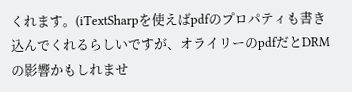くれます。(iTextSharpを使えばpdfのプロパティも書き込んでくれるらしいですが、オライリーのpdfだとDRMの影響かもしれませ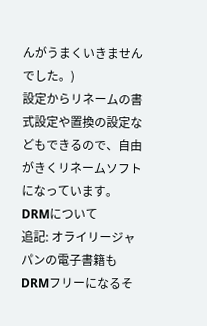んがうまくいきませんでした。)
設定からリネームの書式設定や置換の設定などもできるので、自由がきくリネームソフトになっています。
DRMについて
追記: オライリージャパンの電子書籍もDRMフリーになるそ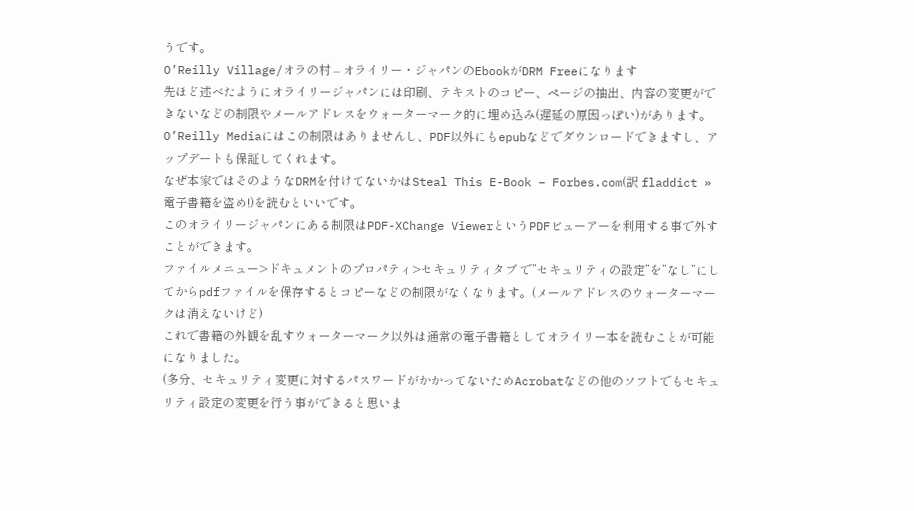うです。
O’Reilly Village/オラの村 – オライリー・ジャパンのEbookがDRM Freeになります
先ほど述べたようにオライリージャパンには印刷、テキストのコピー、ページの抽出、内容の変更ができないなどの制限やメールアドレスをウォーターマーク的に埋め込み(遅延の原因っぽい)があります。
O’Reilly Mediaにはこの制限はありませんし、PDF以外にもepubなどでダウンロードできますし、アップデートも保証してくれます。
なぜ本家ではそのようなDRMを付けてないかはSteal This E-Book – Forbes.com(訳 fladdict » 電子書籍を盗め!)を読むといいです。
このオライリージャパンにある制限はPDF-XChange ViewerというPDFビューアーを利用する事で外すことができます。
ファイルメニュー>ドキュメントのプロパティ>セキュリティタブ で”セキュリティの設定”を”なし”にしてからpdfファイルを保存するとコピーなどの制限がなくなります。(メールアドレスのウォーターマークは消えないけど)
これで書籍の外観を乱すウォーターマーク以外は通常の電子書籍としてオライリー本を読むことが可能になりました。
(多分、セキュリティ変更に対するパスワードがかかってないためAcrobatなどの他のソフトでもセキュリティ設定の変更を行う事ができると思いま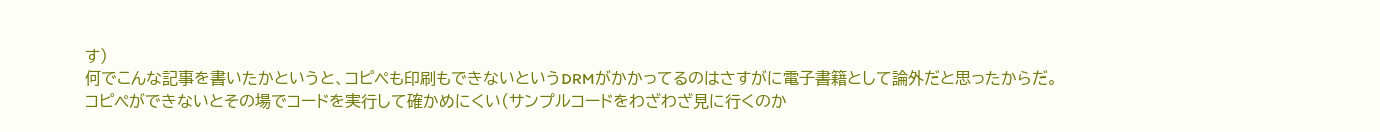す)
何でこんな記事を書いたかというと、コピペも印刷もできないというDRMがかかってるのはさすがに電子書籍として論外だと思ったからだ。
コピペができないとその場でコードを実行して確かめにくい(サンプルコードをわざわざ見に行くのか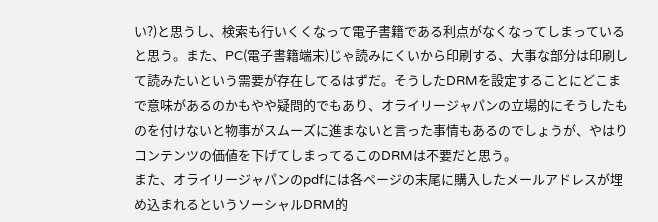い?)と思うし、検索も行いくくなって電子書籍である利点がなくなってしまっていると思う。また、PC(電子書籍端末)じゃ読みにくいから印刷する、大事な部分は印刷して読みたいという需要が存在してるはずだ。そうしたDRMを設定することにどこまで意味があるのかもやや疑問的でもあり、オライリージャパンの立場的にそうしたものを付けないと物事がスムーズに進まないと言った事情もあるのでしょうが、やはりコンテンツの価値を下げてしまってるこのDRMは不要だと思う。
また、オライリージャパンのpdfには各ページの末尾に購入したメールアドレスが埋め込まれるというソーシャルDRM的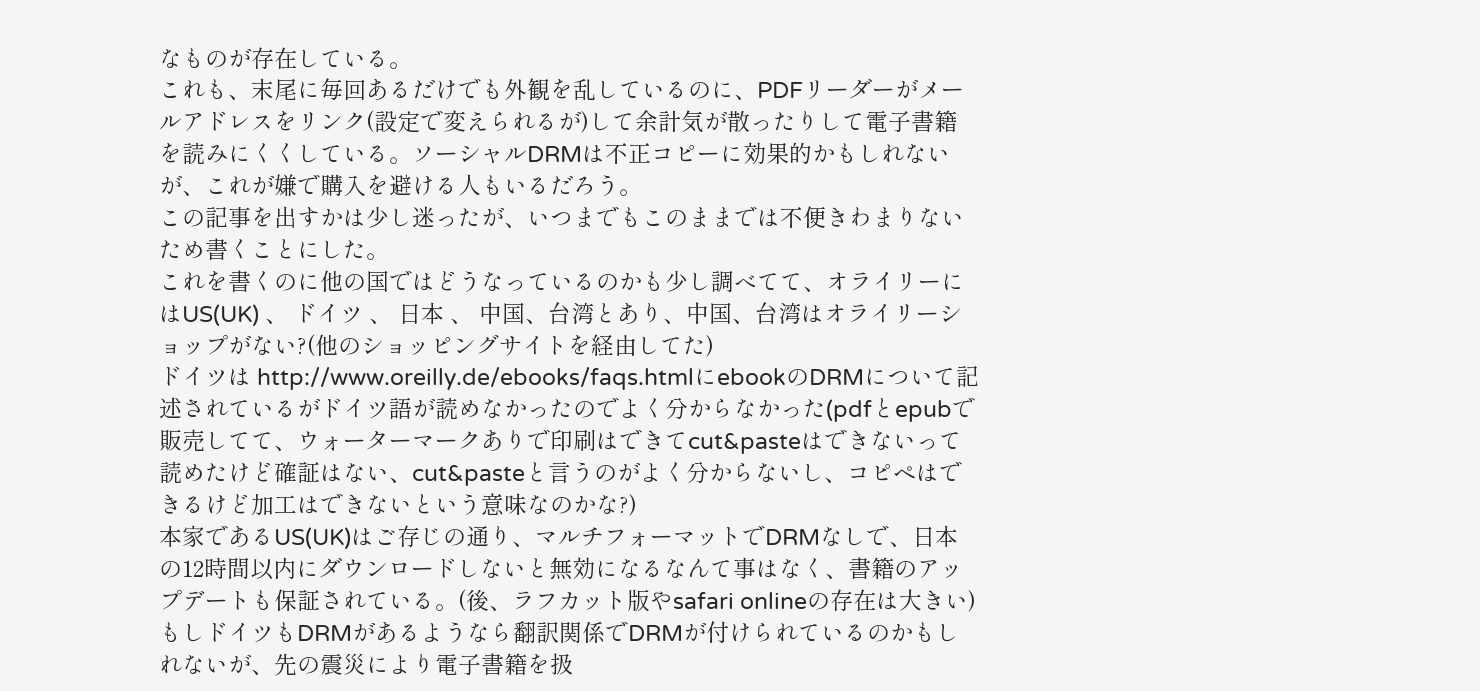なものが存在している。
これも、末尾に毎回あるだけでも外観を乱しているのに、PDFリーダーがメールアドレスをリンク(設定で変えられるが)して余計気が散ったりして電子書籍を読みにくくしている。ソーシャルDRMは不正コピーに効果的かもしれないが、これが嫌で購入を避ける人もいるだろう。
この記事を出すかは少し迷ったが、いつまでもこのままでは不便きわまりないため書くことにした。
これを書くのに他の国ではどうなっているのかも少し調べてて、オライリーにはUS(UK) 、 ドイツ 、 日本 、 中国、台湾とあり、中国、台湾はオライリーショップがない?(他のショッピングサイトを経由してた)
ドイツは http://www.oreilly.de/ebooks/faqs.htmlにebookのDRMについて記述されているがドイツ語が読めなかったのでよく分からなかった(pdfとepubで販売してて、ウォーターマークありで印刷はできてcut&pasteはできないって読めたけど確証はない、cut&pasteと言うのがよく分からないし、コピペはできるけど加工はできないという意味なのかな?)
本家であるUS(UK)はご存じの通り、マルチフォーマットでDRMなしで、日本の12時間以内にダウンロードしないと無効になるなんて事はなく、書籍のアップデートも保証されている。(後、ラフカット版やsafari onlineの存在は大きい)
もしドイツもDRMがあるようなら翻訳関係でDRMが付けられているのかもしれないが、先の震災により電子書籍を扱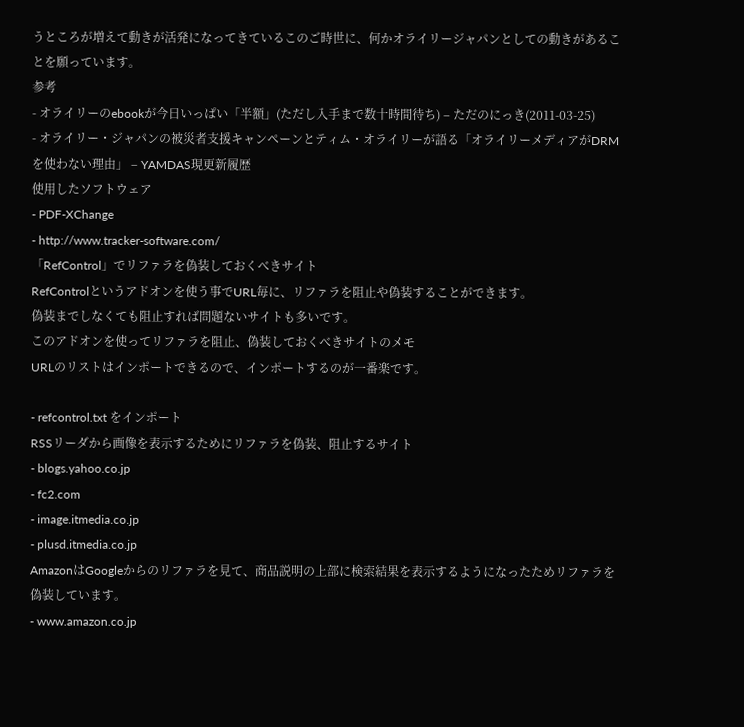うところが増えて動きが活発になってきているこのご時世に、何かオライリージャパンとしての動きがあることを願っています。
参考
- オライリーのebookが今日いっぱい「半額」(ただし入手まで数十時間待ち) – ただのにっき(2011-03-25)
- オライリー・ジャパンの被災者支援キャンペーンとティム・オライリーが語る「オライリーメディアがDRMを使わない理由」 – YAMDAS現更新履歴
使用したソフトウェア
- PDF-XChange
- http://www.tracker-software.com/
「RefControl」でリファラを偽装しておくべきサイト
RefControlというアドオンを使う事でURL毎に、リファラを阻止や偽装することができます。
偽装までしなくても阻止すれば問題ないサイトも多いです。
このアドオンを使ってリファラを阻止、偽装しておくべきサイトのメモ
URLのリストはインポートできるので、インポートするのが一番楽です。

- refcontrol.txt をインポート
RSSリーダから画像を表示するためにリファラを偽装、阻止するサイト
- blogs.yahoo.co.jp
- fc2.com
- image.itmedia.co.jp
- plusd.itmedia.co.jp
AmazonはGoogleからのリファラを見て、商品説明の上部に検索結果を表示するようになったためリファラを偽装しています。
- www.amazon.co.jp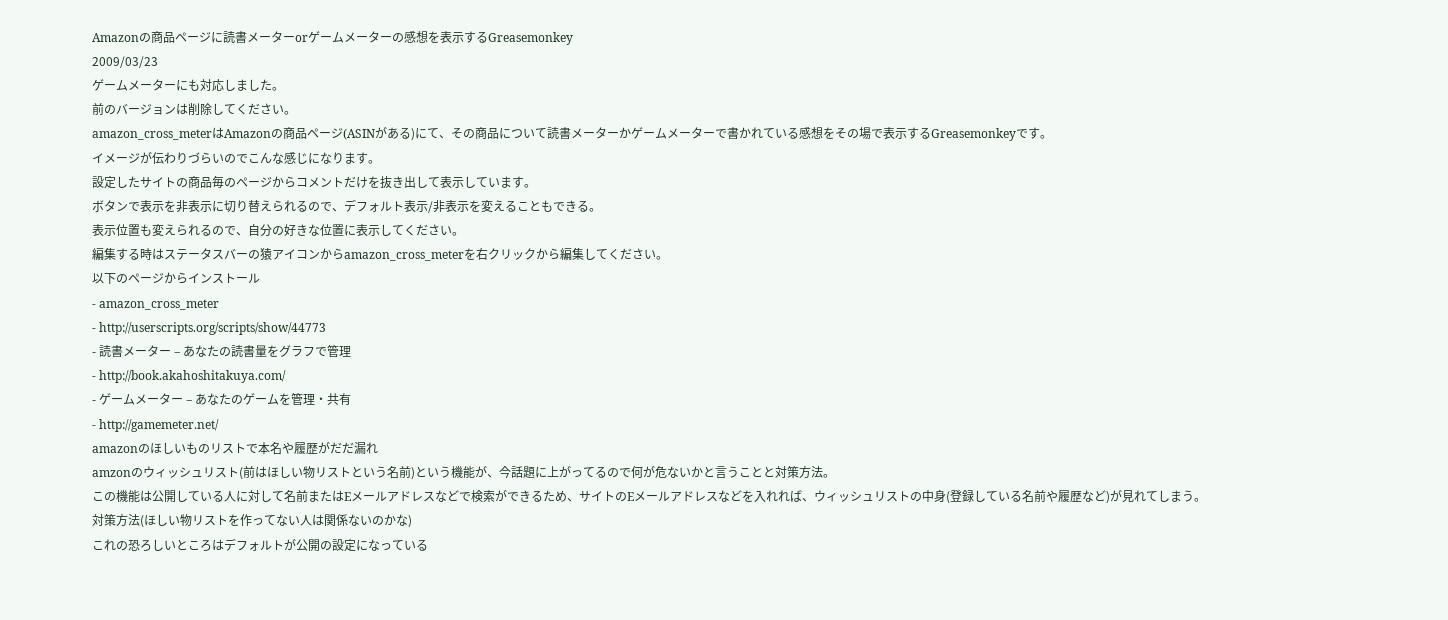Amazonの商品ページに読書メーターorゲームメーターの感想を表示するGreasemonkey
2009/03/23
ゲームメーターにも対応しました。
前のバージョンは削除してください。
amazon_cross_meterはAmazonの商品ページ(ASINがある)にて、その商品について読書メーターかゲームメーターで書かれている感想をその場で表示するGreasemonkeyです。
イメージが伝わりづらいのでこんな感じになります。
設定したサイトの商品毎のページからコメントだけを抜き出して表示しています。
ボタンで表示を非表示に切り替えられるので、デフォルト表示/非表示を変えることもできる。
表示位置も変えられるので、自分の好きな位置に表示してください。
編集する時はステータスバーの猿アイコンからamazon_cross_meterを右クリックから編集してください。
以下のページからインストール
- amazon_cross_meter
- http://userscripts.org/scripts/show/44773
- 読書メーター – あなたの読書量をグラフで管理
- http://book.akahoshitakuya.com/
- ゲームメーター – あなたのゲームを管理・共有
- http://gamemeter.net/
amazonのほしいものリストで本名や履歴がだだ漏れ
amzonのウィッシュリスト(前はほしい物リストという名前)という機能が、今話題に上がってるので何が危ないかと言うことと対策方法。
この機能は公開している人に対して名前またはEメールアドレスなどで検索ができるため、サイトのEメールアドレスなどを入れれば、ウィッシュリストの中身(登録している名前や履歴など)が見れてしまう。
対策方法(ほしい物リストを作ってない人は関係ないのかな)
これの恐ろしいところはデフォルトが公開の設定になっている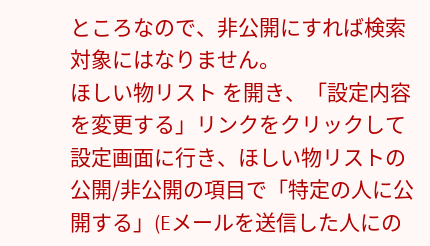ところなので、非公開にすれば検索対象にはなりません。
ほしい物リスト を開き、「設定内容を変更する」リンクをクリックして設定画面に行き、ほしい物リストの公開/非公開の項目で「特定の人に公開する」(Eメールを送信した人にの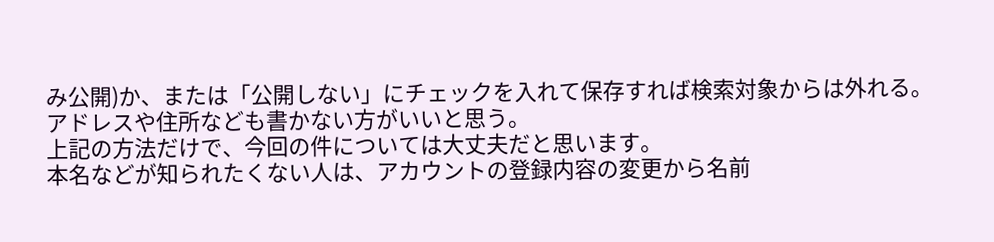み公開)か、または「公開しない」にチェックを入れて保存すれば検索対象からは外れる。
アドレスや住所なども書かない方がいいと思う。
上記の方法だけで、今回の件については大丈夫だと思います。
本名などが知られたくない人は、アカウントの登録内容の変更から名前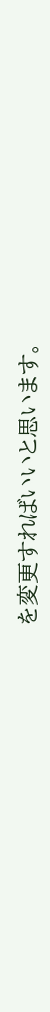を変更すればいいと思います。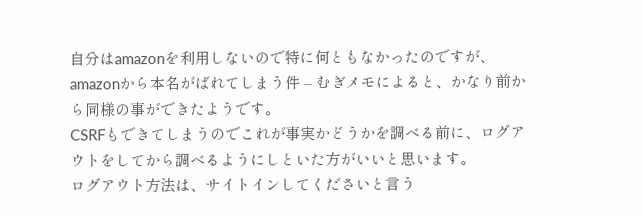自分はamazonを利用しないので特に何ともなかったのですが、
amazonから本名がばれてしまう件 – むぎメモによると、かなり前から同様の事ができたようです。
CSRFもできてしまうのでこれが事実かどうかを調べる前に、ログアウトをしてから調べるようにしといた方がいいと思います。
ログアウト方法は、サイトインしてくださいと言う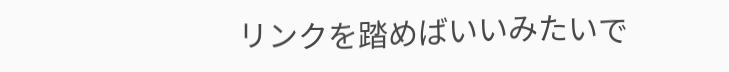リンクを踏めばいいみたいで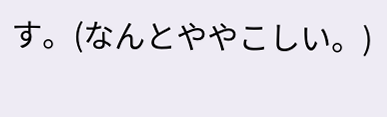す。(なんとややこしい。)